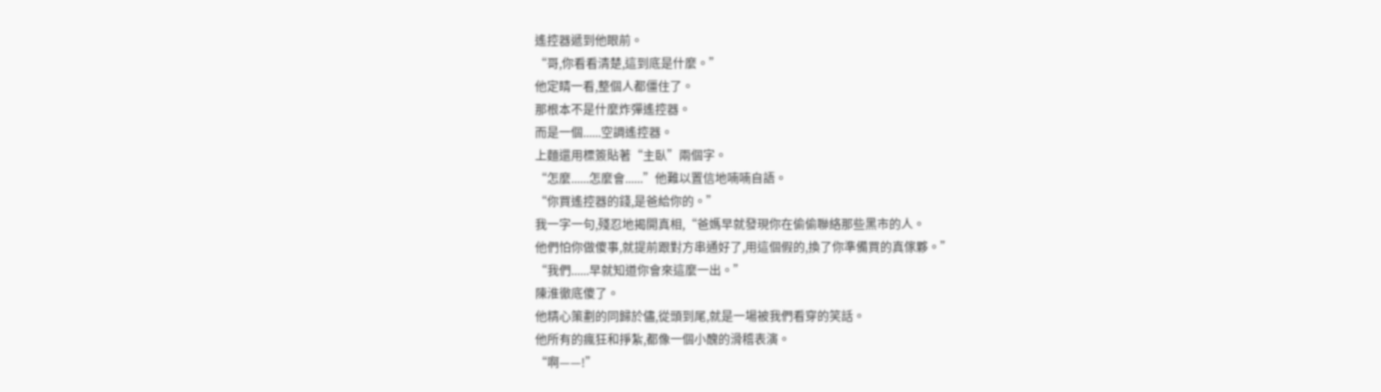遙控器遞到他眼前。
“哥,你看看清楚,這到底是什麼。”
他定睛一看,整個人都僵住了。
那根本不是什麼炸彈遙控器。
而是一個......空調遙控器。
上麵還用標簽貼著“主臥”兩個字。
“怎麼......怎麼會......”他難以置信地喃喃自語。
“你買遙控器的錢,是爸給你的。”
我一字一句,殘忍地揭開真相,“爸媽早就發現你在偷偷聯絡那些黑市的人。
他們怕你做傻事,就提前跟對方串通好了,用這個假的,換了你準備買的真傢夥。”
“我們......早就知道你會來這麼一出。”
陳淮徹底傻了。
他精心策劃的同歸於儘,從頭到尾,就是一場被我們看穿的笑話。
他所有的瘋狂和掙紮,都像一個小醜的滑稽表演。
“啊——!”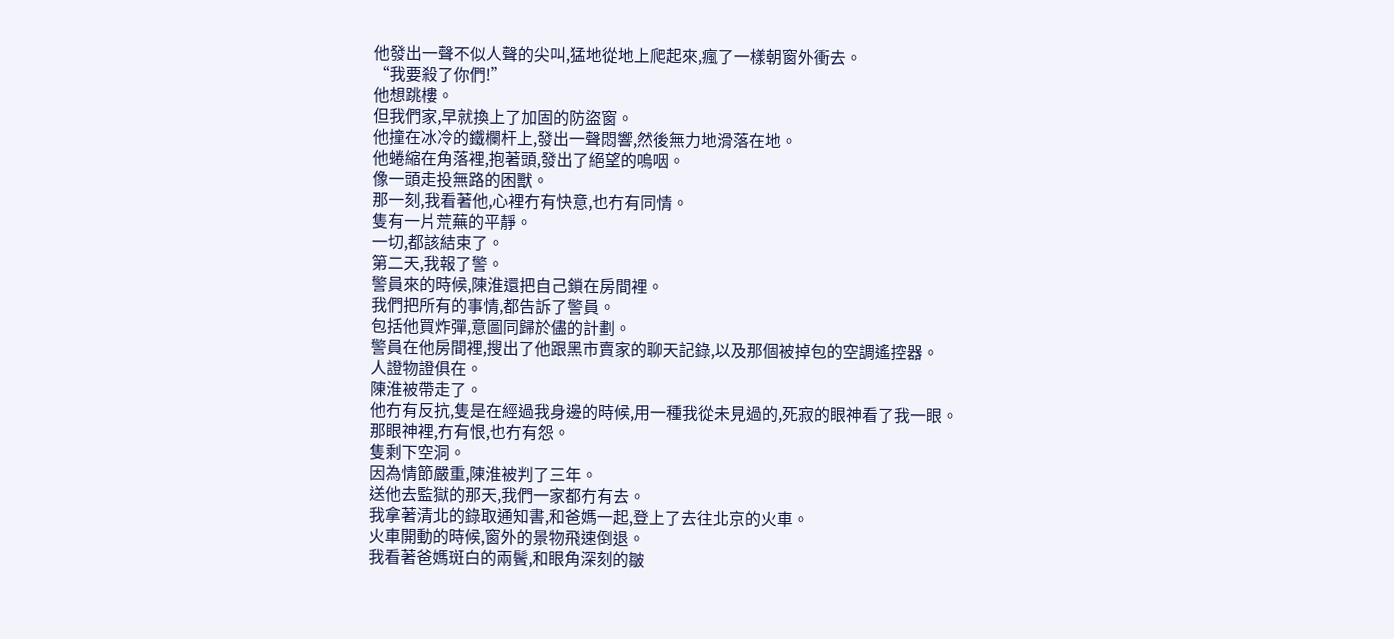他發出一聲不似人聲的尖叫,猛地從地上爬起來,瘋了一樣朝窗外衝去。
“我要殺了你們!”
他想跳樓。
但我們家,早就換上了加固的防盜窗。
他撞在冰冷的鐵欄杆上,發出一聲悶響,然後無力地滑落在地。
他蜷縮在角落裡,抱著頭,發出了絕望的嗚咽。
像一頭走投無路的困獸。
那一刻,我看著他,心裡冇有快意,也冇有同情。
隻有一片荒蕪的平靜。
一切,都該結束了。
第二天,我報了警。
警員來的時候,陳淮還把自己鎖在房間裡。
我們把所有的事情,都告訴了警員。
包括他買炸彈,意圖同歸於儘的計劃。
警員在他房間裡,搜出了他跟黑市賣家的聊天記錄,以及那個被掉包的空調遙控器。
人證物證俱在。
陳淮被帶走了。
他冇有反抗,隻是在經過我身邊的時候,用一種我從未見過的,死寂的眼神看了我一眼。
那眼神裡,冇有恨,也冇有怨。
隻剩下空洞。
因為情節嚴重,陳淮被判了三年。
送他去監獄的那天,我們一家都冇有去。
我拿著清北的錄取通知書,和爸媽一起,登上了去往北京的火車。
火車開動的時候,窗外的景物飛速倒退。
我看著爸媽斑白的兩鬢,和眼角深刻的皺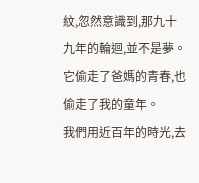紋,忽然意識到,那九十九年的輪迴,並不是夢。
它偷走了爸媽的青春,也偷走了我的童年。
我們用近百年的時光,去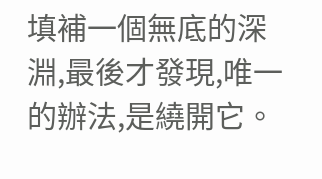填補一個無底的深淵,最後才發現,唯一的辦法,是繞開它。